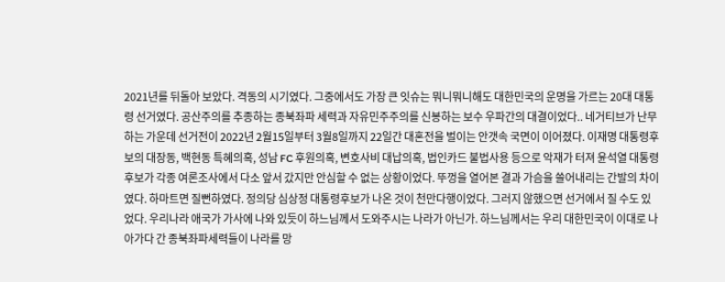2021년를 뒤돌아 보았다. 격동의 시기였다. 그중에서도 가장 큰 잇슈는 뭐니뭐니해도 대한민국의 운명을 가르는 20대 대통령 선거였다. 공산주의를 추종하는 종북좌파 세력과 자유민주주의를 신봉하는 보수 우파간의 대결이었다.. 네거티브가 난무하는 가운데 선거전이 2022년 2월15일부터 3월8일까지 22일간 대혼전을 벌이는 안갯속 국면이 이어졌다. 이재명 대통령후보의 대장동, 백현동 특혜의혹, 성남 FC 후원의혹, 변호사비 대납의혹, 법인카드 불법사용 등으로 악재가 터져 윤석열 대통령 후보가 각종 여론조사에서 다소 앞서 갔지만 안심할 수 없는 상황이었다. 뚜껑을 열어본 결과 가슴을 쓸어내리는 간발의 차이였다. 하마트면 질뻔하였다. 정의당 심상정 대통령후보가 나온 것이 천만다행이었다. 그러지 않했으면 선거에서 질 수도 있었다. 우리나라 애국가 가사에 나와 있듯이 하느님께서 도와주시는 나라가 아닌가. 하느님께서는 우리 대한민국이 이대로 나아가다 간 종북좌파세력들이 나라를 망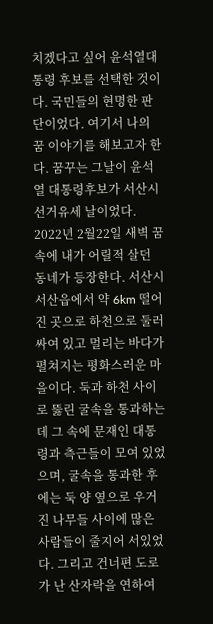치겠다고 싶어 윤석열대통령 후보를 선택한 것이다. 국민들의 현명한 판단이었다. 여기서 나의 꿈 이야기를 해보고자 한다. 꿈꾸는 그날이 윤석열 대통령후보가 서산시 선거유세 날이었다.
2022년 2월22일 새벽 꿈 속에 내가 어릴적 살던 동네가 등장한다. 서산시 서산읍에서 약 6km 떨어진 곳으로 하천으로 둘러싸여 있고 멀리는 바다가 펼쳐지는 평화스러운 마을이다. 둑과 하천 사이로 뚫린 굴속을 통과하는데 그 속에 문재인 대통령과 측근들이 모여 있었으며, 굴속을 통과한 후에는 둑 양 옆으로 우거진 나무들 사이에 많은 사람들이 줄지어 서있었다. 그리고 건너편 도로가 난 산자락을 연하여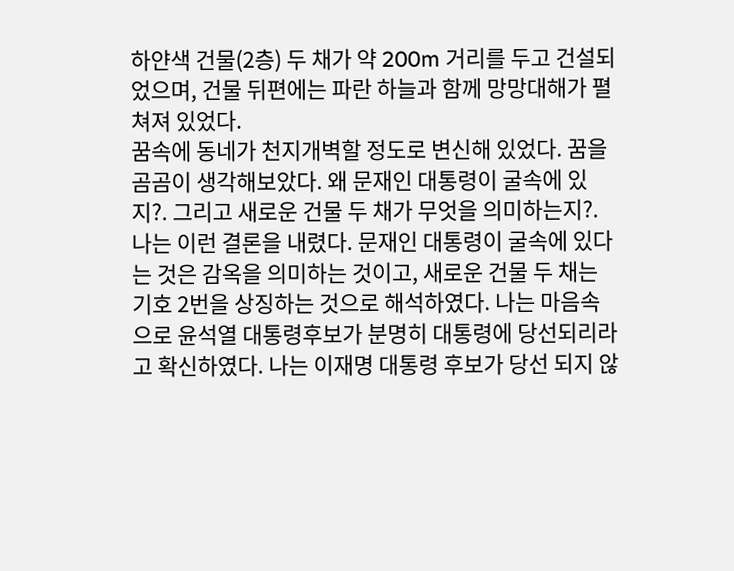하얀색 건물(2층) 두 채가 약 200m 거리를 두고 건설되었으며, 건물 뒤편에는 파란 하늘과 함께 망망대해가 펼쳐져 있었다.
꿈속에 동네가 천지개벽할 정도로 변신해 있었다. 꿈을 곰곰이 생각해보았다. 왜 문재인 대통령이 굴속에 있지?. 그리고 새로운 건물 두 채가 무엇을 의미하는지?. 나는 이런 결론을 내렸다. 문재인 대통령이 굴속에 있다는 것은 감옥을 의미하는 것이고, 새로운 건물 두 채는 기호 2번을 상징하는 것으로 해석하였다. 나는 마음속으로 윤석열 대통령후보가 분명히 대통령에 당선되리라고 확신하였다. 나는 이재명 대통령 후보가 당선 되지 않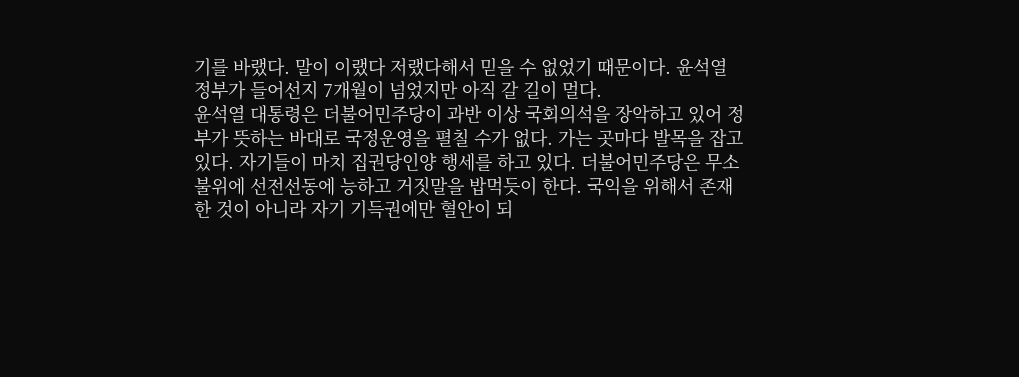기를 바랬다. 말이 이랬다 저랬다해서 믿을 수 없었기 때문이다. 윤석열 정부가 들어선지 7개월이 넘었지만 아직 갈 길이 멀다.
윤석열 대통령은 더불어민주당이 과반 이상 국회의석을 장악하고 있어 정부가 뜻하는 바대로 국정운영을 펼칠 수가 없다. 가는 곳마다 발목을 잡고있다. 자기들이 마치 집권당인양 행세를 하고 있다. 더불어민주당은 무소불위에 선전선동에 능하고 거짓말을 밥먹듯이 한다. 국익을 위해서 존재한 것이 아니라 자기 기득권에만 혈안이 되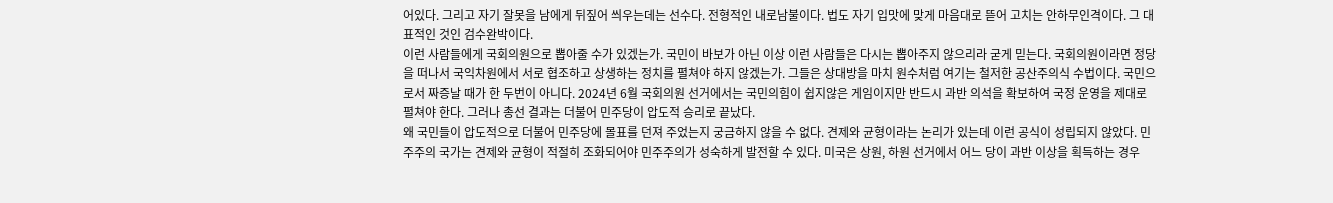어있다. 그리고 자기 잘못을 남에게 뒤짚어 씌우는데는 선수다. 전형적인 내로남불이다. 법도 자기 입맛에 맞게 마음대로 뜯어 고치는 안하무인격이다. 그 대표적인 것인 검수완박이다.
이런 사람들에게 국회의원으로 뽑아줄 수가 있겠는가. 국민이 바보가 아닌 이상 이런 사람들은 다시는 뽑아주지 않으리라 굳게 믿는다. 국회의원이라면 정당을 떠나서 국익차원에서 서로 협조하고 상생하는 정치를 펼쳐야 하지 않겠는가. 그들은 상대방을 마치 원수처럼 여기는 철저한 공산주의식 수법이다. 국민으로서 짜증날 때가 한 두번이 아니다. 2024년 6월 국회의원 선거에서는 국민의힘이 쉽지않은 게임이지만 반드시 과반 의석을 확보하여 국정 운영을 제대로 펼쳐야 한다. 그러나 총선 결과는 더불어 민주당이 압도적 승리로 끝났다.
왜 국민들이 압도적으로 더불어 민주당에 몰표를 던져 주었는지 궁금하지 않을 수 없다. 견제와 균형이라는 논리가 있는데 이런 공식이 성립되지 않았다. 민주주의 국가는 견제와 균형이 적절히 조화되어야 민주주의가 성숙하게 발전할 수 있다. 미국은 상원, 하원 선거에서 어느 당이 과반 이상을 획득하는 경우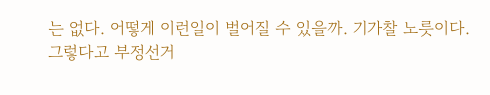는 없다. 어떻게 이런일이 벌어질 수 있을까. 기가찰 노릇이다. 그렇다고 부정선거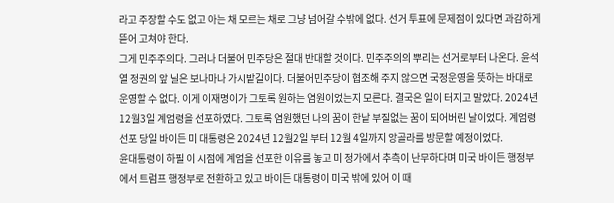라고 주장할 수도 없고 아는 채 모르는 채로 그냥 넘어갈 수밖에 없다. 선거 투표에 문제점이 있다면 과감하게 뜯어 고쳐야 한다.
그게 민주주의다. 그러나 더불어 민주당은 절대 반대할 것이다. 민주주의의 뿌리는 선거로부터 나온다. 윤석열 정권의 앞 닐은 보나마나 가시밭길이다. 더불어민주당이 협조해 주지 않으면 국정운영을 뜻하는 바대로 운영할 수 없다. 이게 이재명이가 그토록 원하는 염원이었는지 모른다. 결국은 일이 터지고 말았다. 2024년 12월3일 계엄령을 선포하였다. 그토록 염원했던 나의 꿈이 한낱 부질없는 꿈이 되어버린 날이었다. 계엄령 선포 당일 바이든 미 대통령은 2024년 12월2일 부터 12월 4일까지 앙골라를 방문할 예정이었다.
윤대통령이 하필 이 시점에 계엄을 선포한 이유를 놓고 미 정가에서 추측이 난무하다며 미국 바이든 행정부에서 트럼프 행정부로 전환하고 있고 바이든 대통령이 미국 밖에 있어 이 때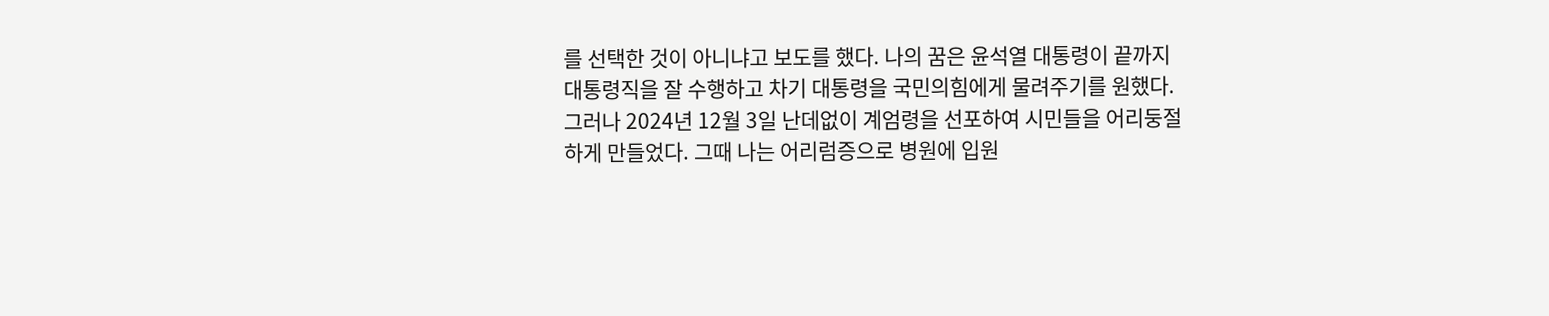를 선택한 것이 아니냐고 보도를 했다. 나의 꿈은 윤석열 대통령이 끝까지 대통령직을 잘 수행하고 차기 대통령을 국민의힘에게 물려주기를 원했다. 그러나 2024년 12월 3일 난데없이 계엄령을 선포하여 시민들을 어리둥절하게 만들었다. 그때 나는 어리럼증으로 병원에 입원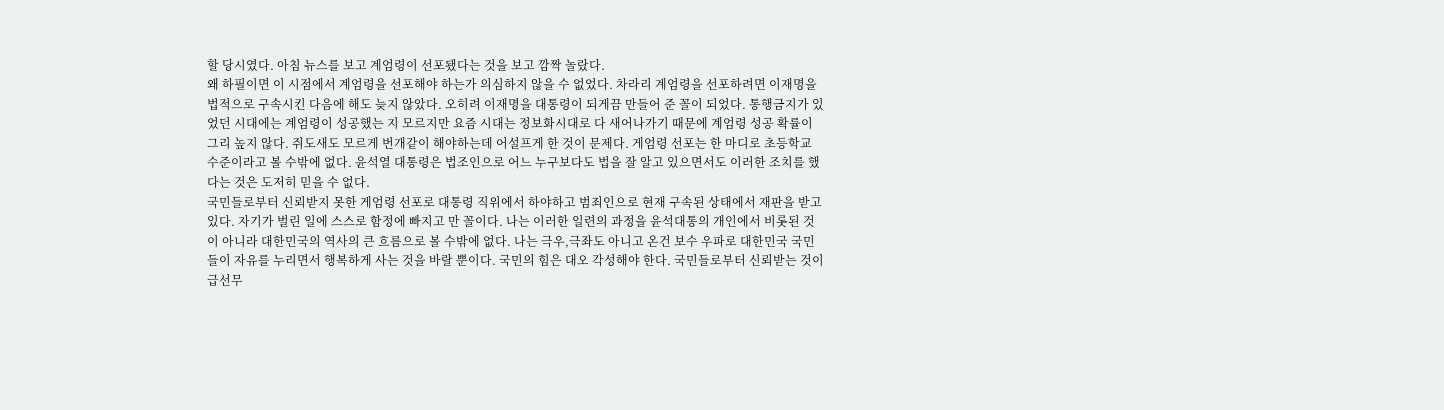할 당시였다. 아침 뉴스를 보고 계엄령이 선포됐다는 것을 보고 깜짝 놀랐다.
왜 하필이면 이 시점에서 계엄령을 선포해야 하는가 의심하지 않을 수 없었다. 차라리 계엄령을 선포하려면 이재명을 법적으로 구속시킨 다음에 해도 늦지 않았다. 오히려 이재명을 대통령이 되게끔 만들어 준 꼴이 되었다. 통행금지가 있었던 시대에는 계엄령이 성공했는 지 모르지만 요즘 시대는 정보화시대로 다 새어나가기 때문에 계엄령 성공 확률이 그리 높지 않다. 쥐도새도 모르게 번개같이 해야하는데 어설프게 한 것이 문제다. 게엄령 선포는 한 마디로 초등학교 수준이라고 볼 수밖에 없다. 윤석열 대통령은 법조인으로 어느 누구보다도 법을 잘 알고 있으면서도 이러한 조치를 했다는 것은 도저히 믿을 수 없다.
국민들로부터 신뢰받지 못한 게엄령 선포로 대통령 직위에서 하야하고 범죄인으로 현재 구속된 상태에서 재판을 받고있다. 자기가 벌린 일에 스스로 함정에 빠지고 만 꼴이다. 나는 이러한 일련의 과정을 윤석대통의 개인에서 비롯된 것이 아니라 대한민국의 역사의 큰 흐름으로 볼 수밖에 없다. 나는 극우,극좌도 아니고 온건 보수 우파로 대한민국 국민들이 자유를 누리면서 행복하게 사는 것을 바랄 뿐이다. 국민의 힘은 대오 각성해야 한다. 국민들로부터 신뢰받는 것이 급선무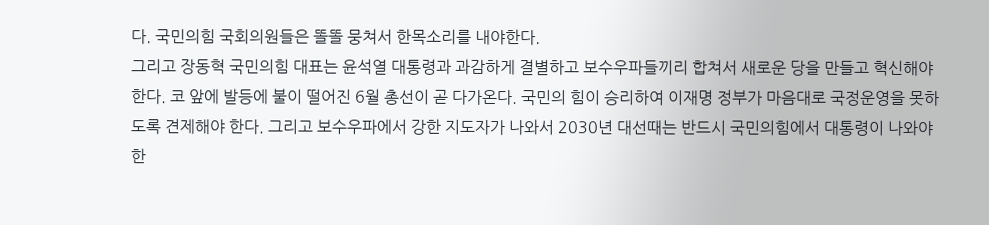다. 국민의힘 국회의원들은 똘똘 뭉쳐서 한목소리를 내야한다.
그리고 장동혁 국민의힘 대표는 윤석열 대통령과 과감하게 결별하고 보수우파들끼리 합쳐서 새로운 당을 만들고 혁신해야 한다. 코 앞에 발등에 불이 떨어진 6월 총선이 곧 다가온다. 국민의 힘이 승리하여 이재명 정부가 마음대로 국정운영을 못하도록 견제해야 한다. 그리고 보수우파에서 강한 지도자가 나와서 2030년 대선때는 반드시 국민의힘에서 대통령이 나와야 한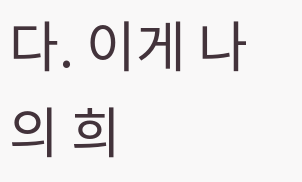다. 이게 나의 희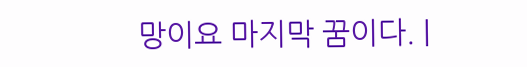망이요 마지막 꿈이다. |